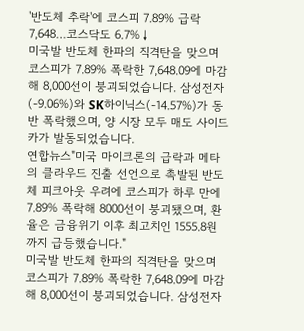'반도체 추락'에 코스피 7.89% 급락 7,648…코스닥도 6.7%↓
미국발 반도체 한파의 직격탄을 맞으며 코스피가 7.89% 폭락한 7,648.09에 마감해 8,000선이 붕괴되었습니다. 삼성전자(-9.06%)와 SK하이닉스(-14.57%)가 동반 폭락했으며, 양 시장 모두 매도 사이드카가 발동되었습니다.
연합뉴스"미국 마이크론의 급락과 메타의 클라우드 진출 선언으로 촉발된 반도체 피크아웃 우려에 코스피가 하루 만에 7.89% 폭락해 8000선이 붕괴됐으며, 환율은 금융위기 이후 최고치인 1555.8원까지 급등했습니다."
미국발 반도체 한파의 직격탄을 맞으며 코스피가 7.89% 폭락한 7,648.09에 마감해 8,000선이 붕괴되었습니다. 삼성전자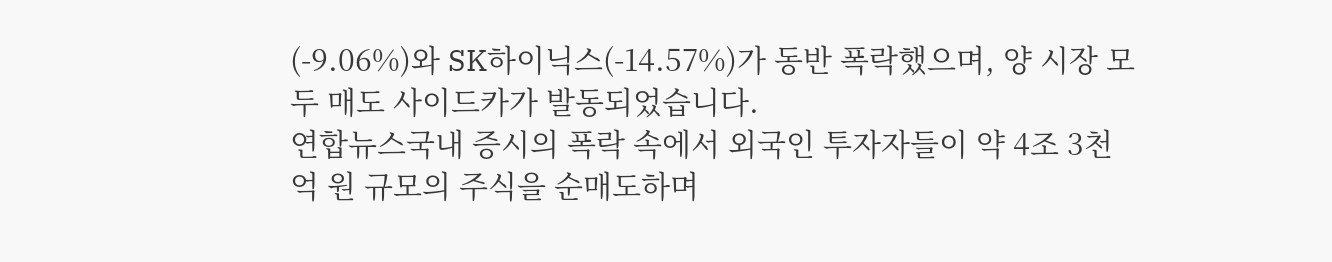(-9.06%)와 SK하이닉스(-14.57%)가 동반 폭락했으며, 양 시장 모두 매도 사이드카가 발동되었습니다.
연합뉴스국내 증시의 폭락 속에서 외국인 투자자들이 약 4조 3천억 원 규모의 주식을 순매도하며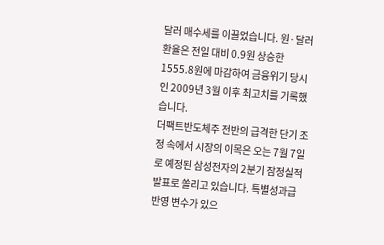달러 매수세를 이끌었습니다. 원·달러 환율은 전일 대비 0.9원 상승한 1555.8원에 마감하여 금융위기 당시인 2009년 3월 이후 최고치를 기록했습니다.
더팩트반도체주 전반의 급격한 단기 조정 속에서 시장의 이목은 오는 7월 7일로 예정된 삼성전자의 2분기 잠정실적 발표로 쏠리고 있습니다. 특별성과급 반영 변수가 있으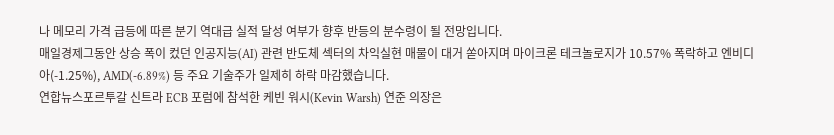나 메모리 가격 급등에 따른 분기 역대급 실적 달성 여부가 향후 반등의 분수령이 될 전망입니다.
매일경제그동안 상승 폭이 컸던 인공지능(AI) 관련 반도체 섹터의 차익실현 매물이 대거 쏟아지며 마이크론 테크놀로지가 10.57% 폭락하고 엔비디아(-1.25%), AMD(-6.89%) 등 주요 기술주가 일제히 하락 마감했습니다.
연합뉴스포르투갈 신트라 ECB 포럼에 참석한 케빈 워시(Kevin Warsh) 연준 의장은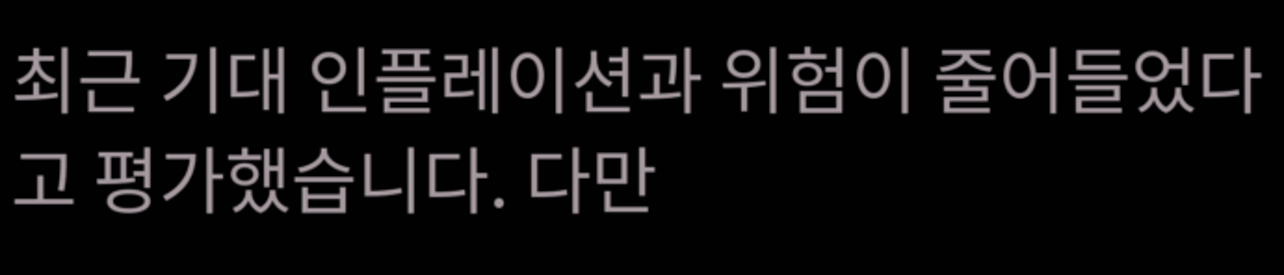최근 기대 인플레이션과 위험이 줄어들었다고 평가했습니다. 다만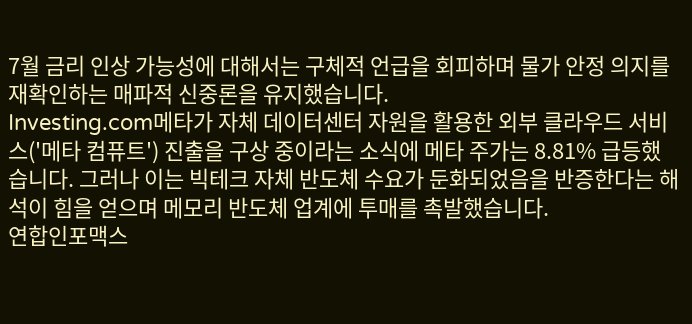7월 금리 인상 가능성에 대해서는 구체적 언급을 회피하며 물가 안정 의지를 재확인하는 매파적 신중론을 유지했습니다.
Investing.com메타가 자체 데이터센터 자원을 활용한 외부 클라우드 서비스('메타 컴퓨트') 진출을 구상 중이라는 소식에 메타 주가는 8.81% 급등했습니다. 그러나 이는 빅테크 자체 반도체 수요가 둔화되었음을 반증한다는 해석이 힘을 얻으며 메모리 반도체 업계에 투매를 촉발했습니다.
연합인포맥스